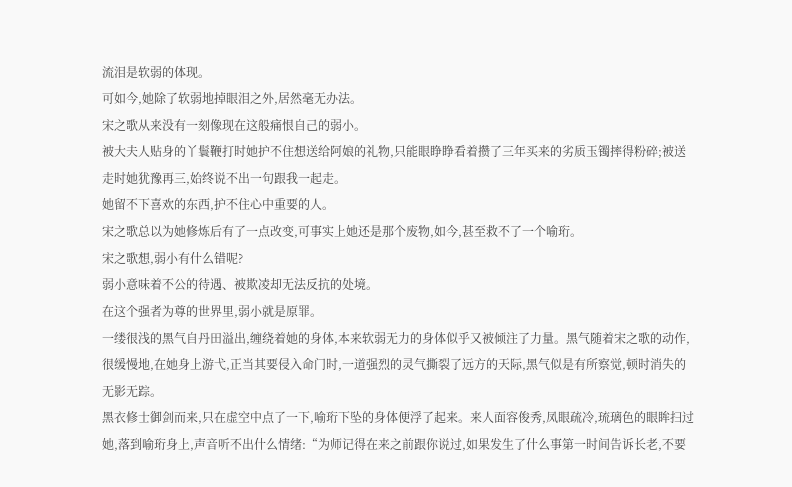流泪是软弱的体现。
可如今,她除了软弱地掉眼泪之外,居然毫无办法。
宋之歌从来没有一刻像现在这般痛恨自己的弱小。
被大夫人贴身的丫鬟鞭打时她护不住想送给阿娘的礼物,只能眼睁睁看着攒了三年买来的劣质玉镯摔得粉碎;被送走时她犹豫再三,始终说不出一句跟我一起走。
她留不下喜欢的东西,护不住心中重要的人。
宋之歌总以为她修炼后有了一点改变,可事实上她还是那个废物,如今,甚至救不了一个喻珩。
宋之歌想,弱小有什么错呢?
弱小意味着不公的待遇、被欺凌却无法反抗的处境。
在这个强者为尊的世界里,弱小就是原罪。
一缕很浅的黑气自丹田溢出,缠绕着她的身体,本来软弱无力的身体似乎又被倾注了力量。黑气随着宋之歌的动作,很缓慢地,在她身上游弋,正当其要侵入命门时,一道强烈的灵气撕裂了远方的天际,黑气似是有所察觉,顿时消失的无影无踪。
黑衣修士御剑而来,只在虚空中点了一下,喻珩下坠的身体便浮了起来。来人面容俊秀,凤眼疏冷,琉璃色的眼眸扫过她,落到喻珩身上,声音听不出什么情绪:“为师记得在来之前跟你说过,如果发生了什么事第一时间告诉长老,不要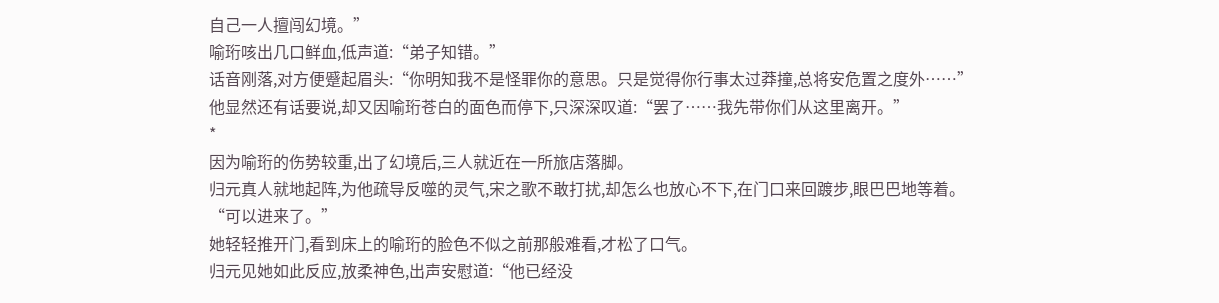自己一人擅闯幻境。”
喻珩咳出几口鲜血,低声道:“弟子知错。”
话音刚落,对方便蹙起眉头:“你明知我不是怪罪你的意思。只是觉得你行事太过莽撞,总将安危置之度外……”
他显然还有话要说,却又因喻珩苍白的面色而停下,只深深叹道:“罢了……我先带你们从这里离开。”
*
因为喻珩的伤势较重,出了幻境后,三人就近在一所旅店落脚。
归元真人就地起阵,为他疏导反噬的灵气,宋之歌不敢打扰,却怎么也放心不下,在门口来回踱步,眼巴巴地等着。
“可以进来了。”
她轻轻推开门,看到床上的喻珩的脸色不似之前那般难看,才松了口气。
归元见她如此反应,放柔神色,出声安慰道:“他已经没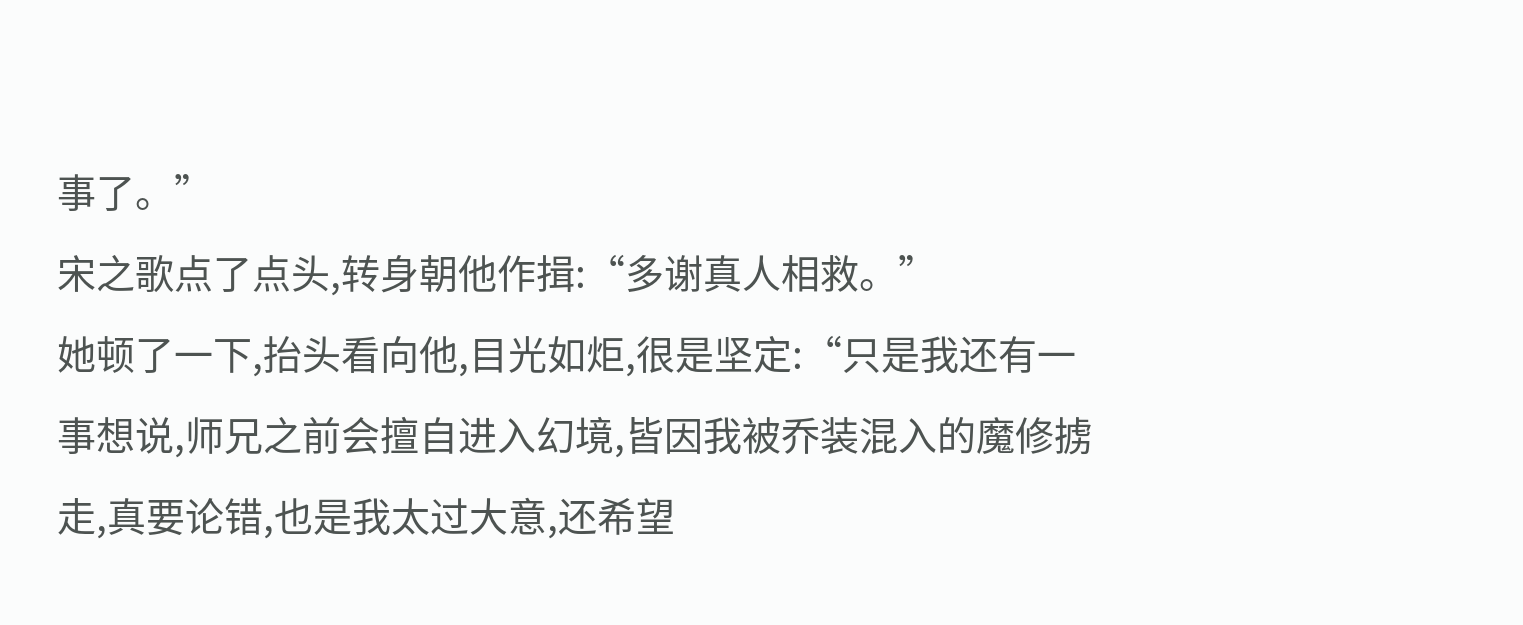事了。”
宋之歌点了点头,转身朝他作揖:“多谢真人相救。”
她顿了一下,抬头看向他,目光如炬,很是坚定:“只是我还有一事想说,师兄之前会擅自进入幻境,皆因我被乔装混入的魔修掳走,真要论错,也是我太过大意,还希望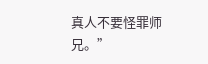真人不要怪罪师兄。”